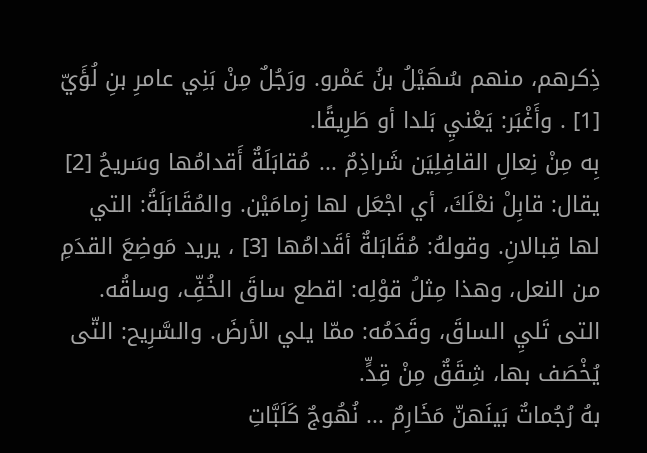ذِكرهم، منهم سُهَيْلُ بنُ عَمْرو. ورَجُلٌ مِنْ بَنِي عامرِ بنِ لُؤَيّ [1] . وأَغْبَر: يَعْنيِ بَلدا أو طَرِيقًا.
بِه مِنْ نِعالِ القافِلِيَن شَراذِمٌ ... مُقابَلَةٌ أَقدامُها وسَريحُ [2]
يقال: قابِلْ نعْلَكَ، أي اجْعَل لها زِمامَيْن. والمُقَابَلَةُ: التي لها قِبالانِ. وقولهُ: مُقَابَلةٌ أقَدامُها [3] ، يريد مَوضِعَ القدَمِ من النعل، وهذا مِثلُ قوْلِه: اقطع ساقَ الخُفِّ، وساقُه. التى تَليِ الساقَ، وقَدَمُه: ممّا يلي الأرضَ. والسَّرِيح: التّى يُخْصَف بها، شِقَقٌ مِنْ قِدٍّ.
بهُ رُجُماتٌ بَينَهنّ مَخَارِمٌ ... نُهُوجٌ كَلَبَّاتِ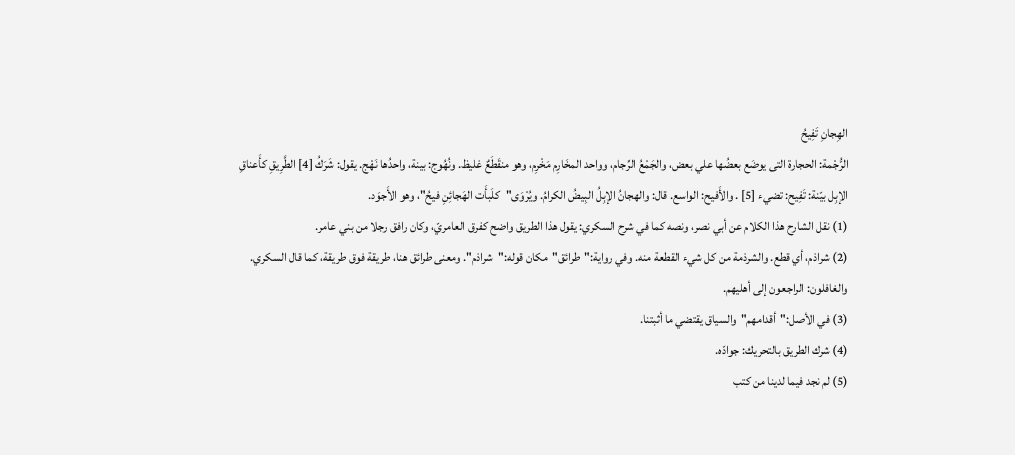الهِجانِ تَفِيحُ
الرُّجْمة: الحجارة التى يوضَع بعضُها علي بعض، والجَمْعُ الرِّجام، وواحد المخَارِم مَخْرِم، وهو منقَطَعٌ غليظ. ونُهُوج: بينة، واحدُها نَهْج. يقول: شَرَكُ [4] الطَّرِيقِ كأَعناقِ الإبِل بيّنة: تَفِيح: تضيء [5] . والأَفيح: الواسع. قال: والهجانُ الإبِلُ البِيضُ الكرامُ. ويُرْوَى"كلَبأَت الهَجائِنِ فيحُ"، وهو الأَجوَد.
(1) نقل الشارح هذا الكلام عن أبي نصر، ونصه كما في شرح السكري: يقول هذا الطريق واضح كفرق العامريّ، وكان رافق رجلا من بني عامر.
(2) شراذم، أي قطع. والشرذمة من كل شيء القطعة منه. وفي رواية:"طرائق"مكان قوله:"شراذم". ومعنى طرائق هنا، طريقة فوق طريقة، كما قال السكري. والغافلون: الراجعون إلى أهليهم.
(3) في الأصل:"أقدامهم"والسياق يقتضي ما أثبتنا.
(4) شرك الطريق بالتحريك: جوادّه.
(5) لم نجد فيما لدينا من كتب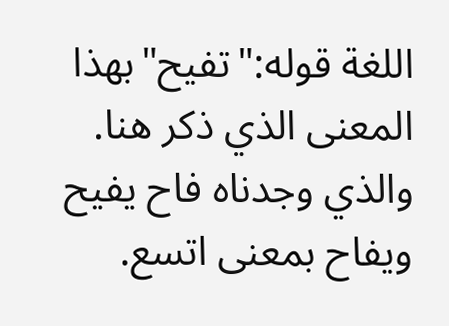اللغة قوله:"تفيح"بهذا المعنى الذي ذكر هنا. والذي وجدناه فاح يفيح ويفاح بمعنى اتسع.